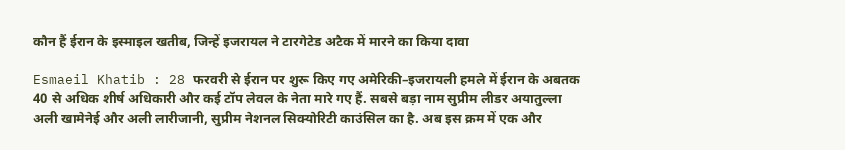कौन हैं ईरान के इस्माइल खतीब, जिन्हें इजरायल ने टारगेटेड अटैक में मारने का किया दावा

Esmaeil Khatib : 28 फरवरी से ईरान पर शुरू किए गए अमेरिकी–इजरायली हमले में ईरान के अबतक 40 से अधिक शीर्ष अधिकारी और कई टॉप लेवल के नेता मारे गए हैं. सबसे बड़ा नाम सुप्रीम लीडर अयातुल्ला अली खामेनेई और अली लारीजानी, सुप्रीम नेशनल सिक्योरिटी काउंसिल का है. अब इस क्रम में एक और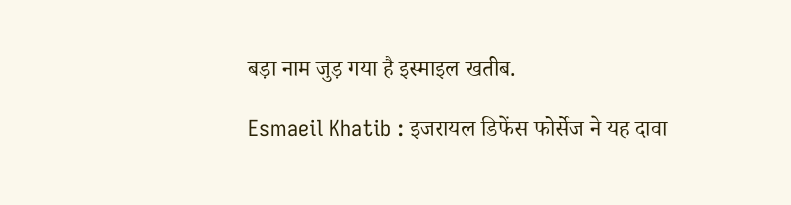बड़ा नाम जुड़ गया है इस्माइल खतीब.

Esmaeil Khatib : इजरायल डिफेंस फोर्सेज ने यह दावा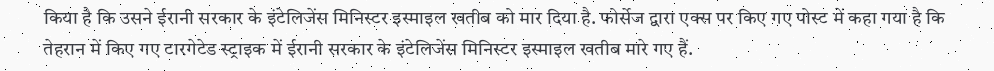किया है कि उसने ईरानी सरकार के इंटेलिजेंस मिनिस्टर इस्माइल खतीब को मार दिया है. फोर्सेज द्वारा एक्स पर किए गए पोस्ट में कहा गया है कि तेहरान में किए गए टारगेटेड स्ट्राइक में ईरानी सरकार के इंटेलिजेंस मिनिस्टर इस्माइल खतीब मारे गए हैं.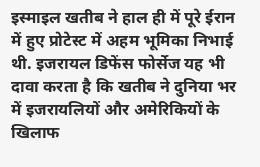इस्माइल खतीब ने हाल ही में पूरे ईरान में हुए प्रोटेस्ट में अहम भूमिका निभाई थी. इजरायल डिफेंस फोर्सेज यह भी दावा करता है कि खतीब ने दुनिया भर में इजरायलियों और अमेरिकियों के खिलाफ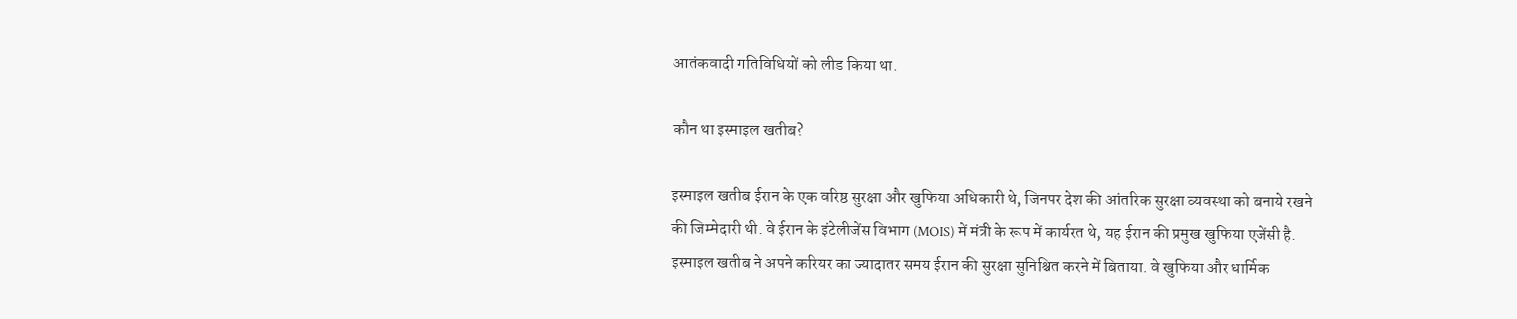आतंकवादी गतिविधियों को लीड किया था.

कौन था इस्माइल खतीब?

इस्माइल खतीब ईरान के एक वरिष्ठ सुरक्षा और खुफिया अधिकारी थे, जिनपर देश की आंतरिक सुरक्षा व्यवस्था को बनाये रखने की जिम्मेदारी थी. वे ईरान के इंटेलीजेंस विभाग (MOIS) में मंत्री के रूप में कार्यरत थे, यह ईरान की प्रमुख खुफिया एजेंसी है. इस्माइल खतीब ने अपने करियर का ज्यादातर समय ईरान की सुरक्षा सुनिश्चित करने में बिताया. वे खुफिया और धार्मिक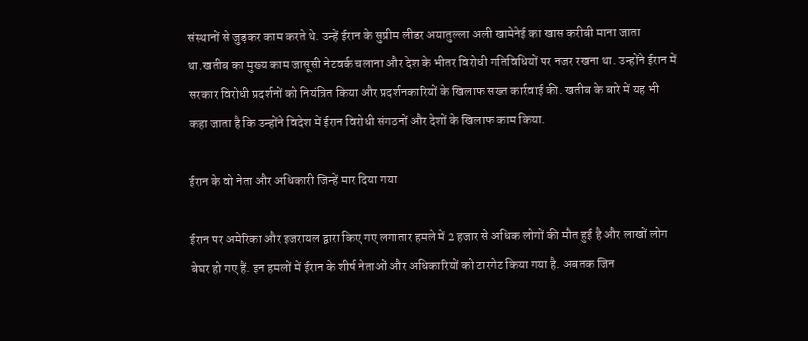संस्थानों से जुड़कर काम करते थे. उन्हें ईरान के सुप्रीम लीडर अयातुल्ला अली खामेनेई का खास करीबी माना जाता था.खतीब का मुख्य काम जासूसी नेटवर्क चलाना और देश के भीतर विरोधी गतिविधियों पर नजर रखना था. उन्होंने ईरान में सरकार विरोधी प्रदर्शनों को नियंत्रित किया और प्रदर्शनकारियों के खिलाफ सख्त कार्रवाई की. खतीब के बारे में यह भी कहा जाता है कि उन्होंने विदेश में ईरान विरोधी संगठनों और देशों के खिलाफ काम किया.

ईरान के वो नेता और अधिकारी जिन्हें मार दिया गया

ईरान पर अमेरिका और इजरायल द्वारा किए गए लगातार हमले में 2 हजार से अधिक लोगों की मौत हुई है और लाखों लोग बेघर हो गए हैं. इन हमलों में ईरान के शीर्ष नेताओं और अधिकारियों को टारगेट किया गया है. अबतक जिन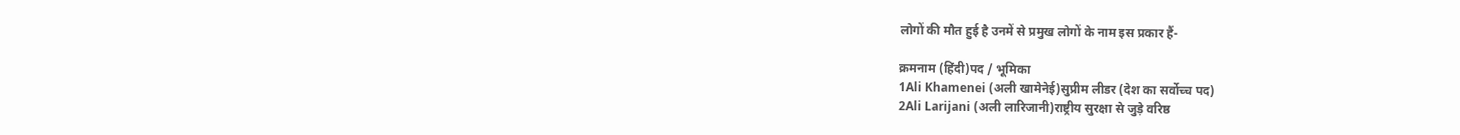लोगों की मौत हुई है उनमें से प्रमुख लोगों के नाम इस प्रकार हैं-

क्रमनाम (हिंदी)पद / भूमिका
1Ali Khamenei (अली खामेनेई)सुप्रीम लीडर (देश का सर्वोच्च पद)
2Ali Larijani (अली लारिजानी)राष्ट्रीय सुरक्षा से जुड़े वरिष्ठ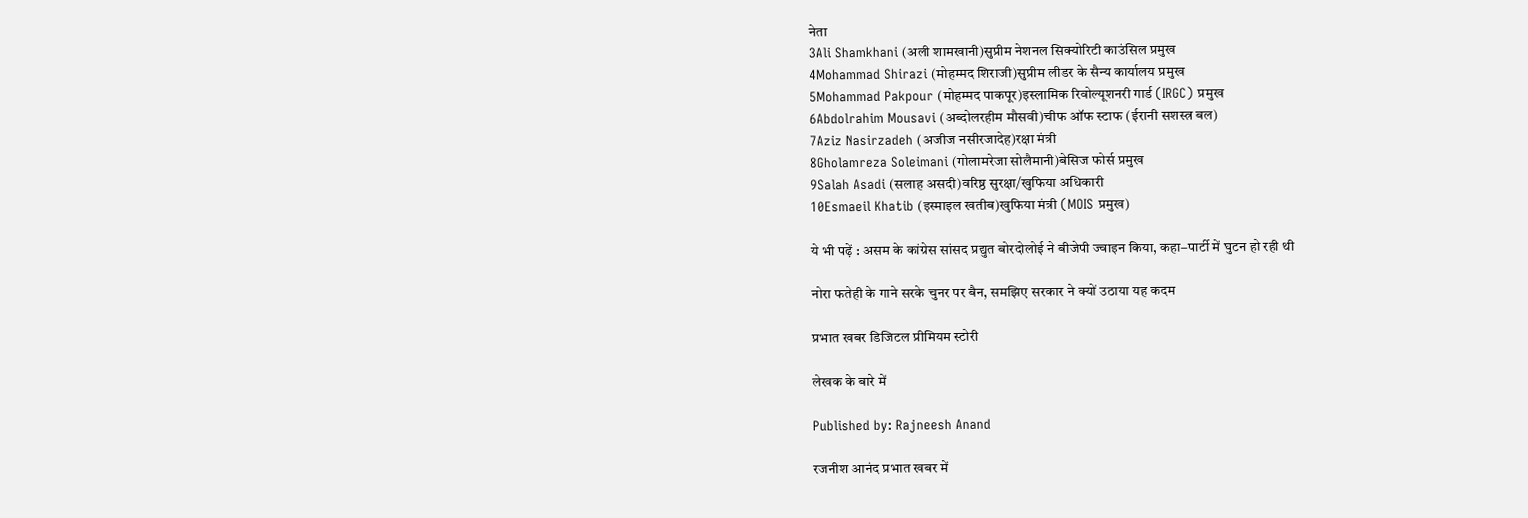नेता
3Ali Shamkhani (अली शामखानी)सुप्रीम नेशनल सिक्योरिटी काउंसिल प्रमुख
4Mohammad Shirazi (मोहम्मद शिराजी)सुप्रीम लीडर के सैन्य कार्यालय प्रमुख
5Mohammad Pakpour (मोहम्मद पाकपूर)इस्लामिक रिवोल्यूशनरी गार्ड (IRGC) प्रमुख
6Abdolrahim Mousavi (अब्दोलरहीम मौसवी)चीफ ऑफ स्टाफ (ईरानी सशस्त्र बल)
7Aziz Nasirzadeh (अजीज नसीरजादेह)रक्षा मंत्री
8Gholamreza Soleimani (गोलामरेजा सोलैमानी)बेसिज फोर्स प्रमुख
9Salah Asadi (सलाह असदी)वरिष्ठ सुरक्षा/खुफिया अधिकारी
10Esmaeil Khatib (इस्माइल खतीब)खुफिया मंत्री (MOIS प्रमुख)

ये भी पढ़ें : असम के कांग्रेस सांसद प्रद्युत बोरदोलोई ने बीजेपी ज्वाइन किया, कहा–पार्टी में घुटन हो रही थी

नोरा फतेही के गाने सरके चुनर पर बैन, समझिए सरकार ने क्यों उठाया यह कदम

प्रभात खबर डिजिटल प्रीमियम स्टोरी

लेखक के बारे में

Published by: Rajneesh Anand

रजनीश आनंद प्रभात खबर में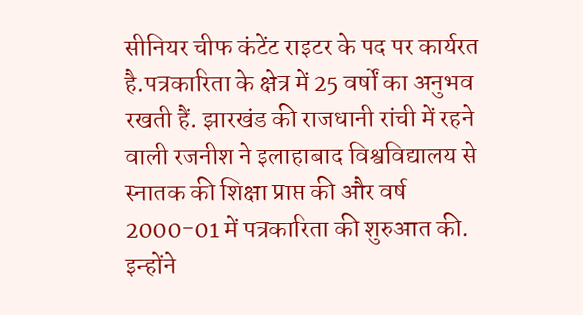सीनियर चीफ कंटेंट राइटर के पद पर कार्यरत है.पत्रकारिता के क्षेत्र में 25 वर्षों का अनुभव रखती हैं. झारखंड की राजधानी रांची में रहने वाली रजनीश ने इलाहाबाद विश्वविद्यालय से स्नातक की शिक्षा प्राप्त की और वर्ष 2000-01 में पत्रकारिता की शुरुआत की. इन्होंने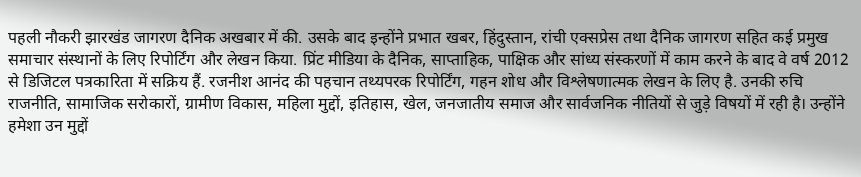पहली नौकरी झारखंड जागरण दैनिक अखबार में की. उसके बाद इन्होंने प्रभात खबर, हिंदुस्तान, रांची एक्सप्रेस तथा दैनिक जागरण सहित कई प्रमुख समाचार संस्थानों के लिए रिपोर्टिंग और लेखन किया. प्रिंट मीडिया के दैनिक, साप्ताहिक, पाक्षिक और सांध्य संस्करणों में काम करने के बाद वे वर्ष 2012 से डिजिटल पत्रकारिता में सक्रिय हैं. रजनीश आनंद की पहचान तथ्यपरक रिपोर्टिंग, गहन शोध और विश्लेषणात्मक लेखन के लिए है. उनकी रुचि राजनीति, सामाजिक सरोकारों, ग्रामीण विकास, महिला मुद्दों, इतिहास, खेल, जनजातीय समाज और सार्वजनिक नीतियों से जुड़े विषयों में रही है। उन्होंने हमेशा उन मुद्दों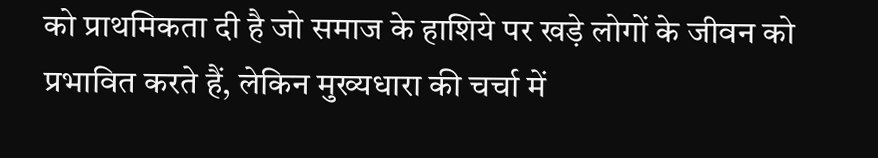को प्राथमिकता दी है जो समाज के हाशिये पर खड़े लोगों के जीवन को प्रभावित करते हैं, लेकिन मुख्यधारा की चर्चा में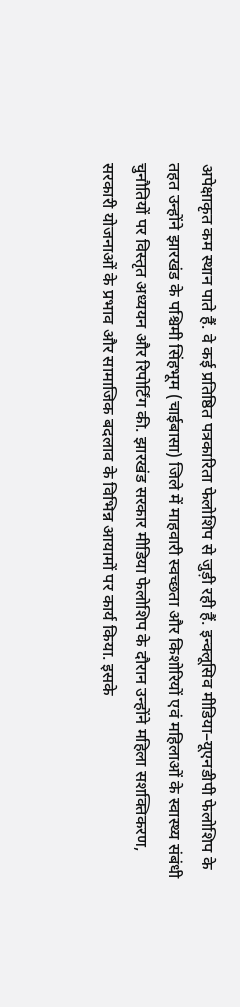अपेक्षाकृत कम स्थान पाते हैं. वे कई प्रतिष्ठित पत्रकारिता फेलोशिप से जुड़ी रही हैं. इन्क्लूसिव मीडिया–यूएनडीपी फेलोशिप के तहत उन्होंने झारखंड के पश्चिमी सिंहभूम (चाईबासा) जिले में माहवारी स्वच्छता और किशोरियों एवं महिलाओं के स्वास्थ्य संबंधी चुनौतियों पर विस्तृत अध्ययन और रिपोर्टिंग की. झारखंड सरकार मीडिया फेलोशिप के दौरान उन्होंने महिला सशक्तिकरण, सरकारी योजनाओं के प्रभाव और सामाजिक बदलाव के विभिन्न आयामों पर कार्य किया. इसके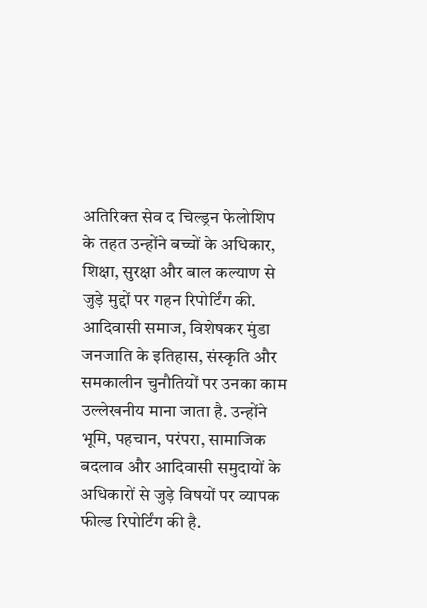अतिरिक्त सेव द चिल्ड्रन फेलोशिप के तहत उन्होंने बच्चों के अधिकार, शिक्षा, सुरक्षा और बाल कल्याण से जुड़े मुद्दों पर गहन रिपोर्टिंग की. आदिवासी समाज, विशेषकर मुंडा जनजाति के इतिहास, संस्कृति और समकालीन चुनौतियों पर उनका काम उल्लेखनीय माना जाता है. उन्होंने भूमि, पहचान, परंपरा, सामाजिक बदलाव और आदिवासी समुदायों के अधिकारों से जुड़े विषयों पर व्यापक फील्ड रिपोर्टिंग की है.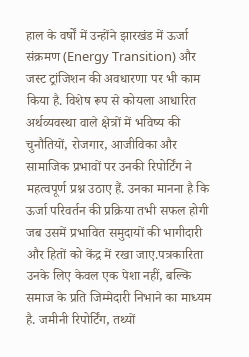हाल के वर्षों में उन्होंने झारखंड में ऊर्जा संक्रमण (Energy Transition) और जस्ट ट्रांजिशन की अवधारणा पर भी काम किया है. विशेष रूप से कोयला आधारित अर्थव्यवस्था वाले क्षेत्रों में भविष्य की चुनौतियों, रोजगार, आजीविका और सामाजिक प्रभावों पर उनकी रिपोर्टिंग ने महत्वपूर्ण प्रश्न उठाए हैं. उनका मानना है कि ऊर्जा परिवर्तन की प्रक्रिया तभी सफल होगी जब उसमें प्रभावित समुदायों की भागीदारी और हितों को केंद्र में रखा जाए.पत्रकारिता उनके लिए केवल एक पेशा नहीं, बल्कि समाज के प्रति जिम्मेदारी निभाने का माध्यम है. जमीनी रिपोर्टिंग, तथ्यों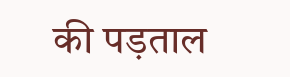की पड़ताल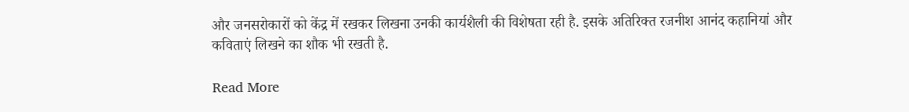और जनसरोकारों को केंद्र में रखकर लिखना उनकी कार्यशैली की विशेषता रही है. इसके अतिरिक्त रजनीश आनंद कहानियां और कविताएं लिखने का शौक भी रखती है.

Read More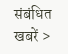संबंधित खबरें >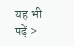यह भी पढ़ें >